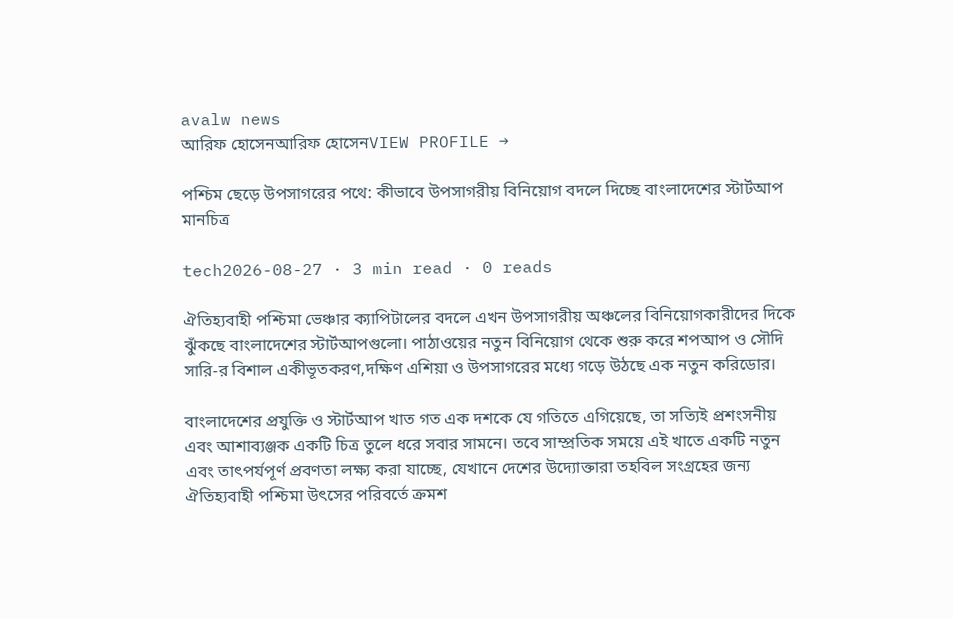avalw news
আরিফ হোসেনআরিফ হোসেনVIEW PROFILE →

পশ্চিম ছেড়ে উপসাগরের পথে: কীভাবে উপসাগরীয় বিনিয়োগ বদলে দিচ্ছে বাংলাদেশের স্টার্টআপ মানচিত্র

tech2026-08-27 · 3 min read · 0 reads

ঐতিহ্যবাহী পশ্চিমা ভেঞ্চার ক্যাপিটালের বদলে এখন উপসাগরীয় অঞ্চলের বিনিয়োগকারীদের দিকে ঝুঁকছে বাংলাদেশের স্টার্টআপগুলো। পাঠাওয়ের নতুন বিনিয়োগ থেকে শুরু করে শপআপ ও সৌদি সারি-র বিশাল একীভূতকরণ,দক্ষিণ এশিয়া ও উপসাগরের মধ্যে গড়ে উঠছে এক নতুন করিডোর।

বাংলাদেশের প্রযুক্তি ও স্টার্টআপ খাত গত এক দশকে যে গতিতে এগিয়েছে, তা সত্যিই প্রশংসনীয় এবং আশাব্যঞ্জক একটি চিত্র তুলে ধরে সবার সামনে। তবে সাম্প্রতিক সময়ে এই খাতে একটি নতুন এবং তাৎপর্যপূর্ণ প্রবণতা লক্ষ্য করা যাচ্ছে, যেখানে দেশের উদ্যোক্তারা তহবিল সংগ্রহের জন্য ঐতিহ্যবাহী পশ্চিমা উৎসের পরিবর্তে ক্রমশ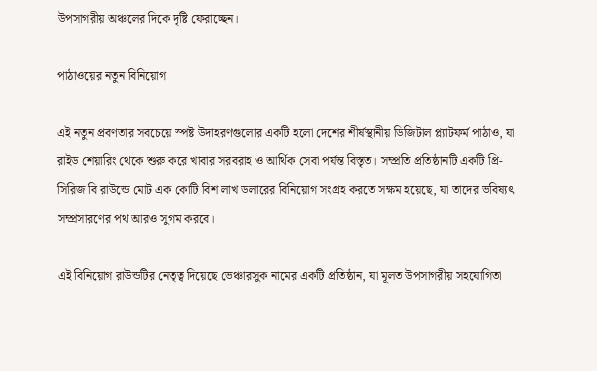উপসাগরীয় অঞ্চলের দিকে দৃষ্টি ফেরাচ্ছেন।

পাঠাওয়ের নতুন বিনিয়োগ

এই নতুন প্রবণতার সবচেয়ে স্পষ্ট উদাহরণগুলোর একটি হলো দেশের শীর্ষস্থানীয় ডিজিটাল প্ল্যাটফর্ম পাঠাও, যা রাইড শেয়ারিং থেকে শুরু করে খাবার সরবরাহ ও আর্থিক সেবা পর্যন্ত বিস্তৃত। সম্প্রতি প্রতিষ্ঠানটি একটি প্রি-সিরিজ বি রাউন্ডে মোট এক কোটি বিশ লাখ ডলারের বিনিয়োগ সংগ্রহ করতে সক্ষম হয়েছে, যা তাদের ভবিষ্যৎ সম্প্রসারণের পথ আরও সুগম করবে।

এই বিনিয়োগ রাউন্ডটির নেতৃত্ব দিয়েছে ভেঞ্চারসুক নামের একটি প্রতিষ্ঠান, যা মূলত উপসাগরীয় সহযোগিতা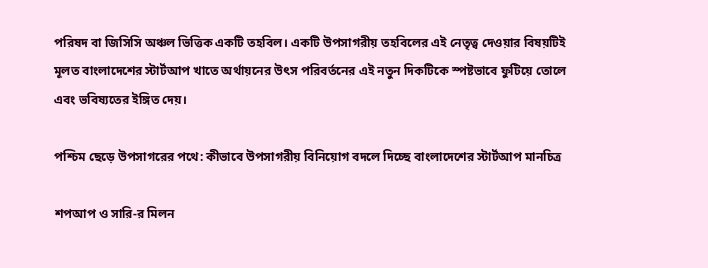পরিষদ বা জিসিসি অঞ্চল ভিত্তিক একটি তহবিল। একটি উপসাগরীয় তহবিলের এই নেতৃত্ব দেওয়ার বিষয়টিই মূলত বাংলাদেশের স্টার্টআপ খাতে অর্থায়নের উৎস পরিবর্তনের এই নতুন দিকটিকে স্পষ্টভাবে ফুটিয়ে তোলে এবং ভবিষ্যতের ইঙ্গিত দেয়।

পশ্চিম ছেড়ে উপসাগরের পথে: কীভাবে উপসাগরীয় বিনিয়োগ বদলে দিচ্ছে বাংলাদেশের স্টার্টআপ মানচিত্র

শপআপ ও সারি-র মিলন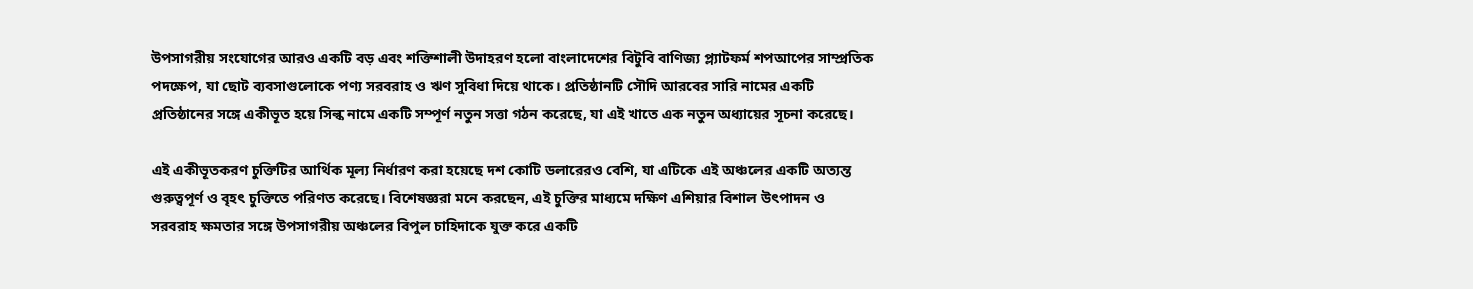উপসাগরীয় সংযোগের আরও একটি বড় এবং শক্তিশালী উদাহরণ হলো বাংলাদেশের বিটুবি বাণিজ্য প্ল্যাটফর্ম শপআপের সাম্প্রতিক পদক্ষেপ, যা ছোট ব্যবসাগুলোকে পণ্য সরবরাহ ও ঋণ সুবিধা দিয়ে থাকে। প্রতিষ্ঠানটি সৌদি আরবের সারি নামের একটি প্রতিষ্ঠানের সঙ্গে একীভূত হয়ে সিল্ক নামে একটি সম্পূর্ণ নতুন সত্তা গঠন করেছে, যা এই খাতে এক নতুন অধ্যায়ের সূচনা করেছে।

এই একীভূতকরণ চুক্তিটির আর্থিক মূল্য নির্ধারণ করা হয়েছে দশ কোটি ডলারেরও বেশি, যা এটিকে এই অঞ্চলের একটি অত্যন্ত গুরুত্বপূর্ণ ও বৃহৎ চুক্তিতে পরিণত করেছে। বিশেষজ্ঞরা মনে করছেন, এই চুক্তির মাধ্যমে দক্ষিণ এশিয়ার বিশাল উৎপাদন ও সরবরাহ ক্ষমতার সঙ্গে উপসাগরীয় অঞ্চলের বিপুল চাহিদাকে যুক্ত করে একটি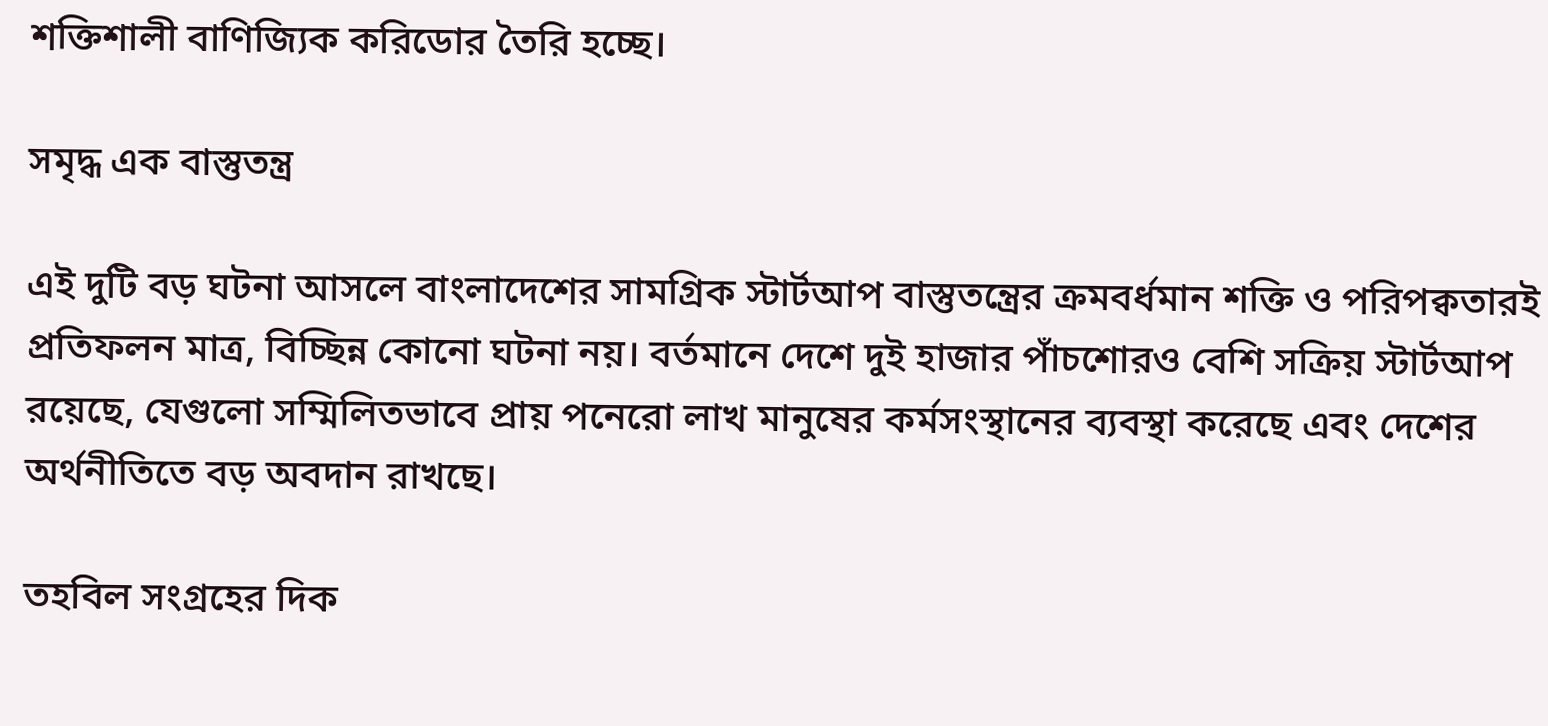শক্তিশালী বাণিজ্যিক করিডোর তৈরি হচ্ছে।

সমৃদ্ধ এক বাস্তুতন্ত্র

এই দুটি বড় ঘটনা আসলে বাংলাদেশের সামগ্রিক স্টার্টআপ বাস্তুতন্ত্রের ক্রমবর্ধমান শক্তি ও পরিপক্বতারই প্রতিফলন মাত্র, বিচ্ছিন্ন কোনো ঘটনা নয়। বর্তমানে দেশে দুই হাজার পাঁচশোরও বেশি সক্রিয় স্টার্টআপ রয়েছে, যেগুলো সম্মিলিতভাবে প্রায় পনেরো লাখ মানুষের কর্মসংস্থানের ব্যবস্থা করেছে এবং দেশের অর্থনীতিতে বড় অবদান রাখছে।

তহবিল সংগ্রহের দিক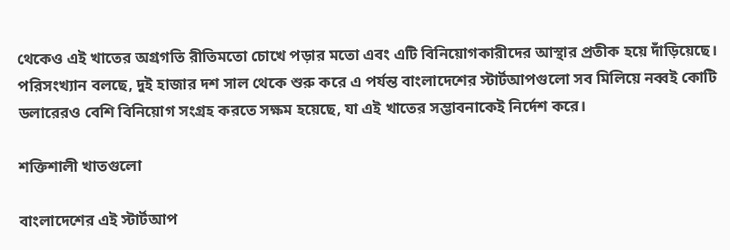থেকেও এই খাতের অগ্রগতি রীতিমতো চোখে পড়ার মতো এবং এটি বিনিয়োগকারীদের আস্থার প্রতীক হয়ে দাঁড়িয়েছে। পরিসংখ্যান বলছে, দুই হাজার দশ সাল থেকে শুরু করে এ পর্যন্ত বাংলাদেশের স্টার্টআপগুলো সব মিলিয়ে নব্বই কোটি ডলারেরও বেশি বিনিয়োগ সংগ্রহ করতে সক্ষম হয়েছে, যা এই খাতের সম্ভাবনাকেই নির্দেশ করে।

শক্তিশালী খাতগুলো

বাংলাদেশের এই স্টার্টআপ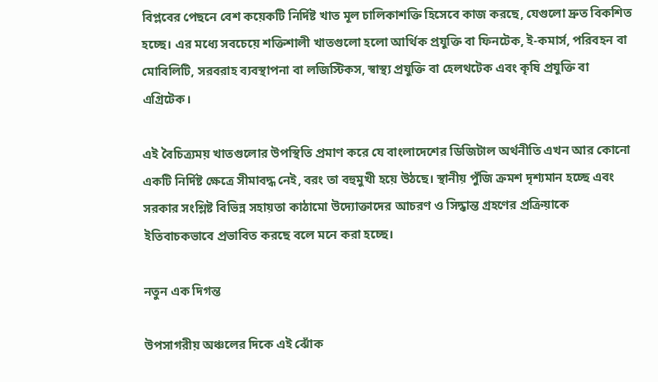বিপ্লবের পেছনে বেশ কয়েকটি নির্দিষ্ট খাত মূল চালিকাশক্তি হিসেবে কাজ করছে, যেগুলো দ্রুত বিকশিত হচ্ছে। এর মধ্যে সবচেয়ে শক্তিশালী খাতগুলো হলো আর্থিক প্রযুক্তি বা ফিনটেক, ই-কমার্স, পরিবহন বা মোবিলিটি, সরবরাহ ব্যবস্থাপনা বা লজিস্টিকস, স্বাস্থ্য প্রযুক্তি বা হেলথটেক এবং কৃষি প্রযুক্তি বা এগ্রিটেক।

এই বৈচিত্র্যময় খাতগুলোর উপস্থিতি প্রমাণ করে যে বাংলাদেশের ডিজিটাল অর্থনীতি এখন আর কোনো একটি নির্দিষ্ট ক্ষেত্রে সীমাবদ্ধ নেই, বরং তা বহুমুখী হয়ে উঠছে। স্থানীয় পুঁজি ক্রমশ দৃশ্যমান হচ্ছে এবং সরকার সংশ্লিষ্ট বিভিন্ন সহায়তা কাঠামো উদ্যোক্তাদের আচরণ ও সিদ্ধান্ত গ্রহণের প্রক্রিয়াকে ইতিবাচকভাবে প্রভাবিত করছে বলে মনে করা হচ্ছে।

নতুন এক দিগন্ত

উপসাগরীয় অঞ্চলের দিকে এই ঝোঁক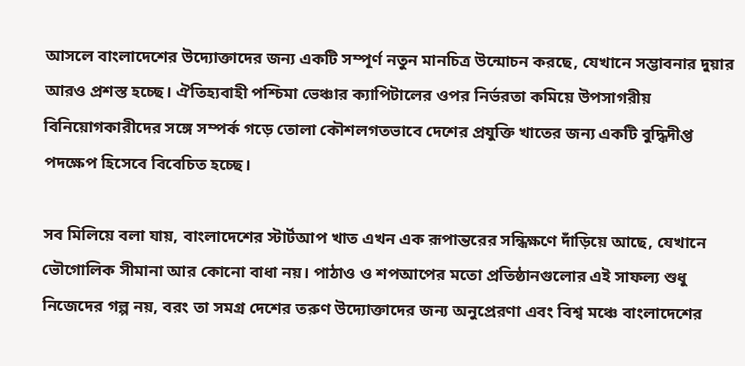আসলে বাংলাদেশের উদ্যোক্তাদের জন্য একটি সম্পূর্ণ নতুন মানচিত্র উন্মোচন করছে, যেখানে সম্ভাবনার দুয়ার আরও প্রশস্ত হচ্ছে। ঐতিহ্যবাহী পশ্চিমা ভেঞ্চার ক্যাপিটালের ওপর নির্ভরতা কমিয়ে উপসাগরীয় বিনিয়োগকারীদের সঙ্গে সম্পর্ক গড়ে তোলা কৌশলগতভাবে দেশের প্রযুক্তি খাতের জন্য একটি বুদ্ধিদীপ্ত পদক্ষেপ হিসেবে বিবেচিত হচ্ছে।

সব মিলিয়ে বলা যায়, বাংলাদেশের স্টার্টআপ খাত এখন এক রূপান্তরের সন্ধিক্ষণে দাঁড়িয়ে আছে, যেখানে ভৌগোলিক সীমানা আর কোনো বাধা নয়। পাঠাও ও শপআপের মতো প্রতিষ্ঠানগুলোর এই সাফল্য শুধু নিজেদের গল্প নয়, বরং তা সমগ্র দেশের তরুণ উদ্যোক্তাদের জন্য অনুপ্রেরণা এবং বিশ্ব মঞ্চে বাংলাদেশের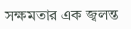সক্ষমতার এক জ্বলন্ত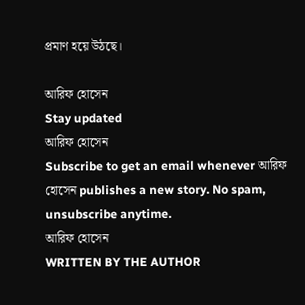প্রমাণ হয়ে উঠছে।

আরিফ হোসেন
Stay updated
আরিফ হোসেন
Subscribe to get an email whenever আরিফ হোসেন publishes a new story. No spam, unsubscribe anytime.
আরিফ হোসেন
WRITTEN BY THE AUTHOR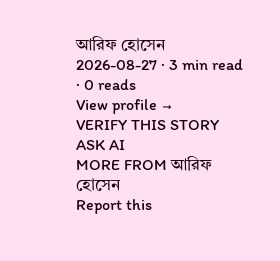আরিফ হোসেন
2026-08-27 · 3 min read · 0 reads
View profile →
VERIFY THIS STORY
ASK AI
MORE FROM আরিফ হোসেন
Report this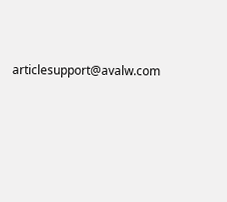articlesupport@avalw.com